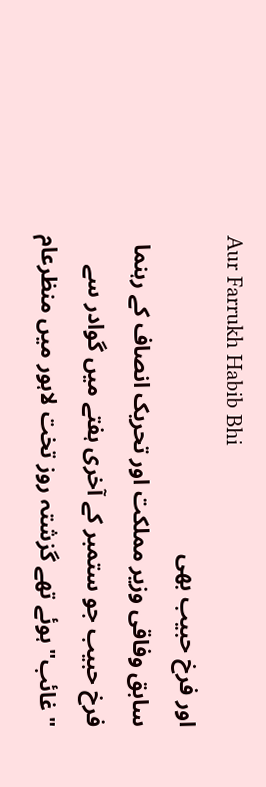Aur Farrukh Habib Bhi
اور فرخ حبیب بھی
سابق وفاقی وزیر مملکت اور تحریک انصاف کے رہنما فرخ حبیب جو ستمبر کے آخری ہفتے میں گوادر سے "غائب" ہوئے تھے گزشتہ روز تخت لاہور میں منظرعام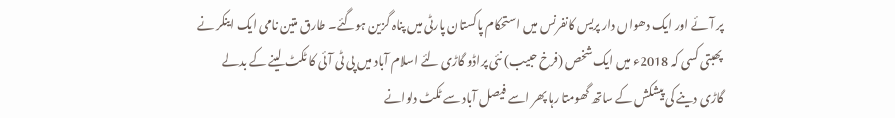پر آئے اور ایک دھواں دار پریس کانفرنس میں استحکام پاکستان پارٹی میں پناہ گزین ہوگئے۔ طارق متین نامی ایک اینکر نے پھبتی کسی کہ 2018ء میں ایک شخص (فرخ حبیب) نئی پراڈو گاڑی لئے اسلام آباد میں پی ٹی آئی کا ٹکٹ لینے کے بدلے گاڑی دینے کی پیشکش کے ساتھ گھومتا رہا پھر اسے فیصل آباد سے ٹکٹ دلوانے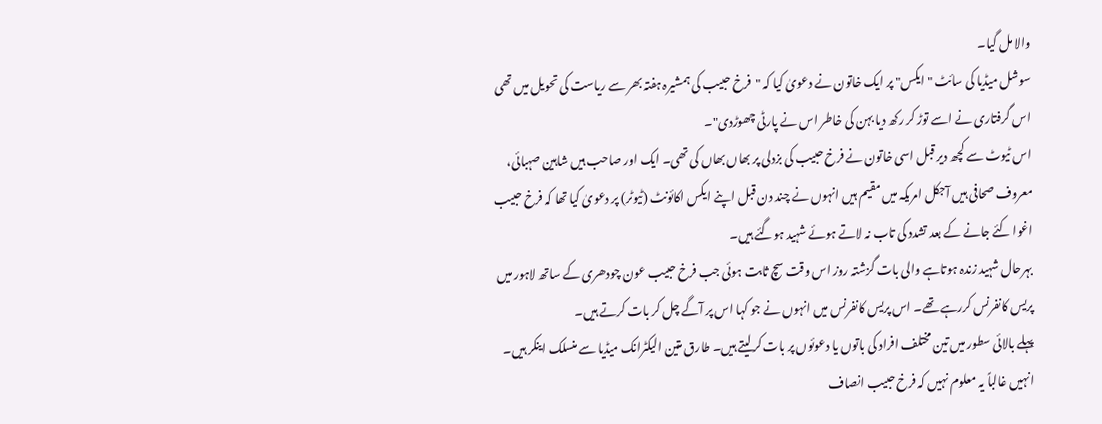والا مل گیا۔
سوشل میڈیا کی سائٹ "ایکس" پر ایک خاتون نے دعویٰ کیا کہ "فرخ حبیب کی ہمشیرہ ہفتہ بھر سے ریاست کی تحویل میں تھی اس گرفتاری نے اسے توڑ کر رکھ دیا بہن کی خاطر اس نے پارٹی چھوڑدی"۔
اس ٹیوٹ سے کچھ دیر قبل اسی خاتون نے فرخ حبیب کی بزدلی پر بھاں بھاں کی تھی۔ ایک اور صاحب ہیں شاہین صہبائی، معروف صحافی ہیں آجکل امریکہ میں مقیم ہیں انہوں نے چند دن قبل اپنے ایکس اکائونٹ (ٹیوٹر) پر دعویٰ کیا تھا کہ فرخ حبیب اغوا کئے جانے کے بعد تشدد کی تاب نہ لاتے ہوئے شہید ہوگئے ہیں۔
بہرحال شہید زندہ ہوتاہے والی بات گزشتہ روز اس وقت سچ ثابت ہوئی جب فرخ حبیب عون چودھری کے ساتھ لاہور میں پریس کانفرنس کررہے تھے۔ اس پریس کانفرنس میں انہوں نے جو کہا اس پر آگے چل کر بات کرتے ہیں۔
پہلے بالائی سطور میں تین مختلف افراد کی باتوں یا دعوئوں پر بات کرلیتے ہیں۔ طارق متین الیکٹرانک میڈیا سے منسلک اینکر ہیں۔
انہیں غالباً یہ معلوم نہیں کہ فرخ حبیب انصاف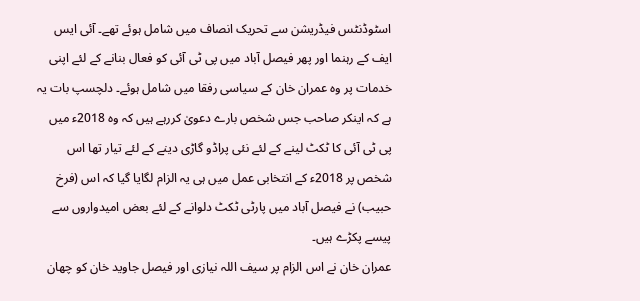اسٹوڈنٹس فیڈریشن سے تحریک انصاف میں شامل ہوئے تھے۔ آئی ایس ایف کے رہنما اور پھر فیصل آباد میں پی ٹی آئی کو فعال بنانے کے لئے اپنی خدمات پر وہ عمران خان کے سیاسی رفقا میں شامل ہوئے۔ دلچسپ بات یہ ہے کہ اینکر صاحب جس شخص بارے دعویٰ کررہے ہیں کہ وہ 2018ء میں پی ٹی آئی کا ٹکٹ لینے کے لئے نئی پراڈو گاڑی دینے کے لئے تیار تھا اس شخص پر 2018ء کے انتخابی عمل میں ہی یہ الزام لگایا گیا کہ اس (فرخ حبیب) نے فیصل آباد میں پارٹی ٹکٹ دلوانے کے لئے بعض امیدواروں سے پیسے پکڑے ہیں۔
عمران خان نے اس الزام پر سیف اللہ نیازی اور فیصل جاوید خان کو چھان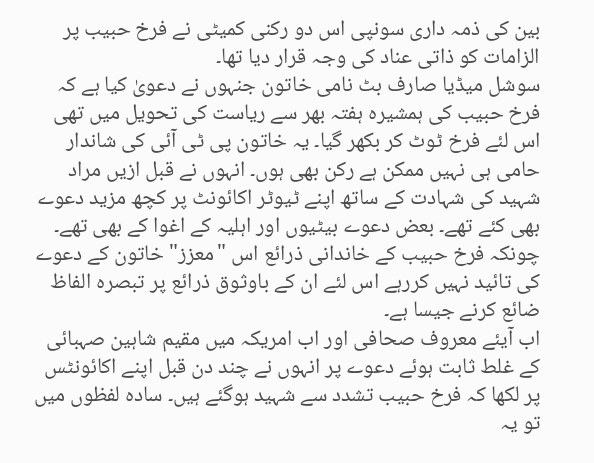بین کی ذمہ داری سونپی اس دو رکنی کمیٹی نے فرخ حبیب پر الزامات کو ذاتی عناد کی وجہ قرار دیا تھا۔
سوشل میڈیا صارف بٹ نامی خاتون جنہوں نے دعویٰ کیا ہے کہ فرخ حبیب کی ہمشیرہ ہفتہ بھر سے ریاست کی تحویل میں تھی اس لئے فرخ ٹوٹ کر بکھر گیا۔ یہ خاتون پی ٹی آئی کی شاندار حامی ہی نہیں ممکن ہے رکن بھی ہوں۔ انہوں نے قبل ازیں مراد شہید کی شہادت کے ساتھ اپنے ٹیوٹر اکائونٹ پر کچھ مزید دعوے بھی کئے تھے۔ بعض دعوے بیٹیوں اور اہلیہ کے اغوا کے بھی تھے۔
چونکہ فرخ حبیب کے خاندانی ذرائع اس "معزز" خاتون کے دعوے کی تائید نہیں کررہے اس لئے ان کے باوثوق ذرائع پر تبصرہ الفاظ ضائع کرنے جیسا ہے۔
اب آیئے معروف صحافی اور اب امریکہ میں مقیم شاہین صہبائی کے غلط ثابت ہوئے دعوے پر انہوں نے چند دن قبل اپنے اکائونٹس پر لکھا کہ فرخ حبیب تشدد سے شہید ہوگئے ہیں۔ سادہ لفظوں میں تو یہ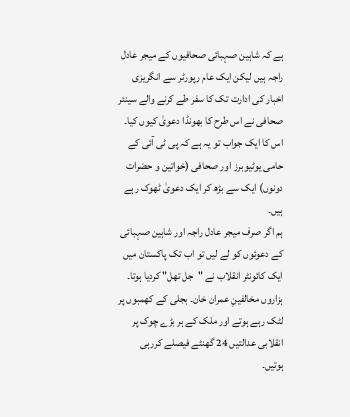ہے کہ شاہین صہبائی صحافیوں کے میجر عادل راجہ ہیں لیکن ایک عام رپورٹر سے انگریزی اخبار کی ادارت تک کا سفر طے کرنے والے سینئر صحافی نے اس طرح کا بھونڈا دعویٰ کیوں کیا۔ اس کا ایک جواب تو یہ ہے کہ پی ٹی آئی کے حامی یوٹیوبرز اور صحافی (خواتین و حضرات دونوں) ایک سے بڑھ کر ایک دعویٰ ٹھوک رہے ہیں۔
ہم اگر صرف میجر عادل راجہ اور شاہین صہبائی کے دعوئوں کو لے لیں تو اب تک پاکستان میں ایک کائونٹر انقلاب نے "جل تھل" کردیا ہوتا۔ ہزاروں مخالفینِ عمران خان۔ بجلی کے کھمبوں پر لٹک رہے ہوتے اور ملک کے ہر بڑے چوک پر انقلابی عدالتیں 24 گھنٹے فیصلے کررہی ہوتیں۔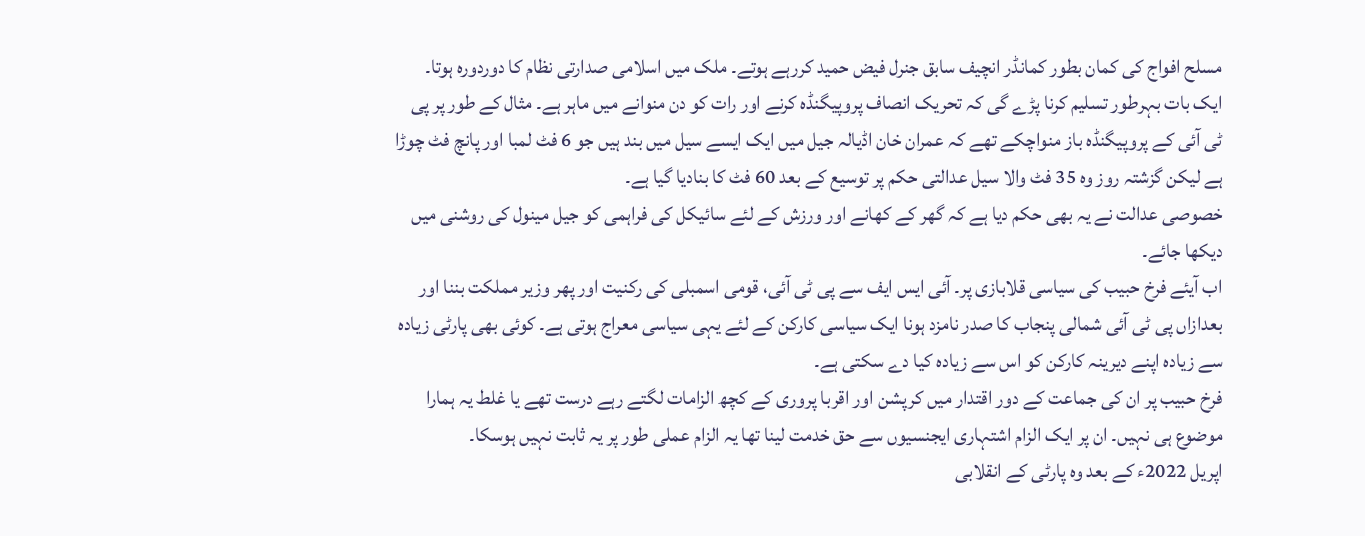مسلح افواج کی کمان بطور کمانڈر انچیف سابق جنرل فیض حمید کررہے ہوتے۔ ملک میں اسلامی صدارتی نظام کا دوردورہ ہوتا۔
ایک بات بہرطور تسلیم کرنا پڑے گی کہ تحریک انصاف پروپیگنڈہ کرنے اور رات کو دن منوانے میں ماہر ہے۔ مثال کے طور پر پی ٹی آئی کے پروپیگنڈہ باز منواچکے تھے کہ عمران خان اڈیالہ جیل میں ایک ایسے سیل میں بند ہیں جو 6 فٹ لمبا اور پانچ فٹ چوڑا ہے لیکن گزشتہ روز وہ 35 فٹ والا سیل عدالتی حکم پر توسیع کے بعد 60 فٹ کا بنادیا گیا ہے۔
خصوصی عدالت نے یہ بھی حکم دیا ہے کہ گھر کے کھانے اور ورزش کے لئے سائیکل کی فراہمی کو جیل مینول کی روشنی میں دیکھا جائے۔
اب آیئے فرخ حبیب کی سیاسی قلابازی پر۔ آئی ایس ایف سے پی ٹی آئی، قومی اسمبلی کی رکنیت اور پھر وزیر مملکت بننا اور بعدازاں پی ٹی آئی شمالی پنجاب کا صدر نامزد ہونا ایک سیاسی کارکن کے لئے یہی سیاسی معراج ہوتی ہے۔ کوئی بھی پارٹی زیادہ سے زیادہ اپنے دیرینہ کارکن کو اس سے زیادہ کیا دے سکتی ہے۔
فرخ حبیب پر ان کی جماعت کے دور اقتدار میں کرپشن اور اقربا پروری کے کچھ الزامات لگتے رہے درست تھے یا غلط یہ ہمارا موضوع ہی نہیں۔ ان پر ایک الزام اشتہاری ایجنسیوں سے حق خدمت لینا تھا یہ الزام عملی طور پر یہ ثابت نہیں ہوسکا۔
اپریل 2022ء کے بعد وہ پارٹی کے انقلابی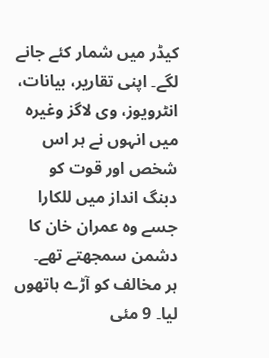کیڈر میں شمار کئے جانے لگے۔ اپنی تقاریر، بیانات، انٹرویوز، وی لاگز وغیرہ میں انہوں نے ہر اس شخص اور قوت کو دبنگ انداز میں للکارا جسے وہ عمران خان کا دشمن سمجھتے تھے۔
ہر مخالف کو آڑے ہاتھوں لیا۔ 9 مئی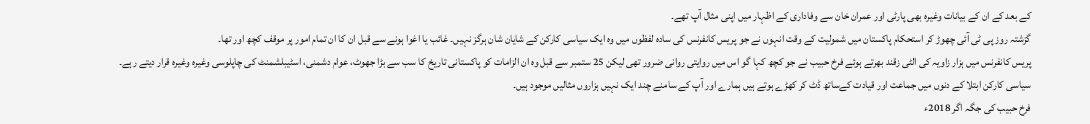کے بعد کے ان کے بیانات وغیرہ بھی پارٹی اور عمران خان سے وفاداری کے اظہار میں اپنی مثال آپ تھے۔
گزشتہ روز پی ٹی آئی چھوڑ کر استحکام پاکستان میں شمولیت کے وقت انہوں نے جو پریس کانفرنس کی سادہ لفظوں میں وہ ایک سیاسی کارکن کے شایان شان ہرگز نہیں۔ غائب یا اغوا ہونے سے قبل ان کا ان تمام امور پر موقف کچھ اور تھا۔
پریس کانفرنس میں ہزار زاویہ کی الٹی زقند بھرتے ہوئے فرخ حبیب نے جو کچھ کہا گو اس میں روایتی روانی ضرور تھی لیکن 25 ستمبر سے قبل وہ ان الزامات کو پاکستانی تاریخ کا سب سے بڑا جھوٹ، عوام دشمنی، اسٹیبلشمنٹ کی چاپلوسی وغیرہ وغیرہ قرار دیتے رہے۔
سیاسی کارکن ابتلا کے دنوں میں جماعت اور قیادت کےساتھ ڈٹ کر کھڑے ہوتے ہیں ہمارے اور آپ کے سامنے چند ایک نہیں ہزاروں مثالیں موجود ہیں۔
فرخ حبیب کی جگہ اگر 2018ء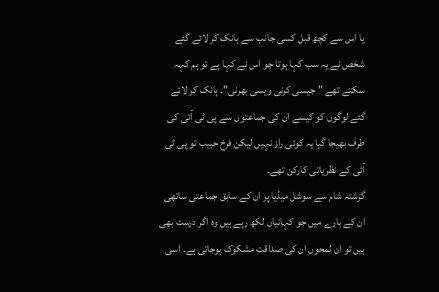یا اس سے کچھ قبل کسی جانب سے ہانک کر لائے گئے شخص نے یہ سب کہا ہوتا جو اس نے کہا ہے تو ہم کہہ سکتے تھے "جیسی کرنی ویسی بھرنی"۔ ہانک کر لائے گئے لوگوں کو کیسے ان کی جماعتوں سے پی ٹی آئی کی طرف بھیجا گیا یہ کوئی راز نہیں لیکن فرخ حبیب تو پی ٹی آئی کے نظریاتی کارکن تھے۔
گزشتہ شام سے سوشل میڈیا پر ان کے سابق جماعتی ساتھی ان کے بارے میں جو کہانیاں لکھ رہے ہیں وہ اگر درست بھی ہیں تو ان لمحوں ان کی صداقت مشکوک ہوجاتی ہے۔ اسی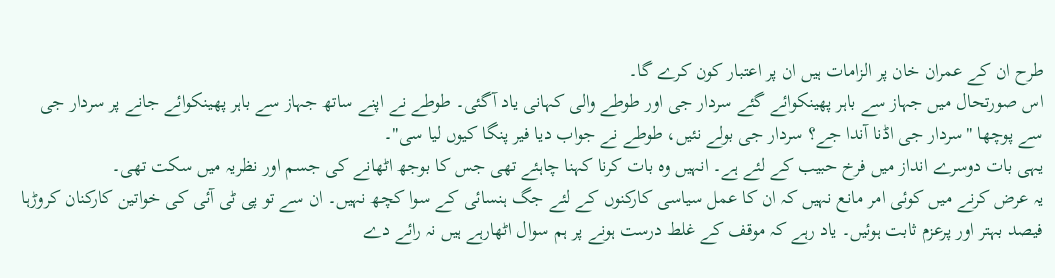طرح ان کے عمران خان پر الزامات ہیں ان پر اعتبار کون کرے گا۔
اس صورتحال میں جہاز سے باہر پھینکوائے گئے سردار جی اور طوطے والی کہانی یاد آگئی۔ طوطے نے اپنے ساتھ جہاز سے باہر پھینکوائے جانے پر سردار جی سے پوچھا "سردار جی اڈنا آندا جے؟ سردار جی بولے نئیں، طوطے نے جواب دیا فیر پنگا کیوں لیا سی"۔
یہی بات دوسرے انداز میں فرخ حبیب کے لئے ہے۔ انہیں وہ بات کرنا کہنا چاہئے تھی جس کا بوجھ اٹھانے کی جسم اور نظریہ میں سکت تھی۔
یہ عرض کرنے میں کوئی امر مانع نہیں کہ ان کا عمل سیاسی کارکنوں کے لئے جگ ہنسائی کے سوا کچھ نہیں۔ ان سے تو پی ٹی آئی کی خواتین کارکنان کروڑہا فیصد بہتر اور پرعزم ثابت ہوئیں۔ یاد رہے کہ موقف کے غلط درست ہونے پر ہم سوال اٹھارہے ہیں نہ رائے دے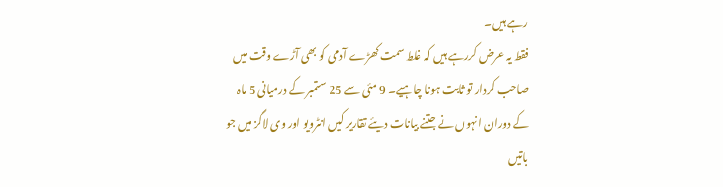رہے ہیں۔
فقط یہ عرض کررہے ہیں کہ غلط سمت کھڑے آدمی کو بھی آڑے وقت میں صاحب کردار تو ثابت ہونا چاہیے۔ 9 مئی سے 25 ستمبر کے درمیانی 5 ماہ کے دوران انہوں نے جتنے بیانات دیئے تقاریر کیں انٹرویو اور وی لاگز میں جو باتیں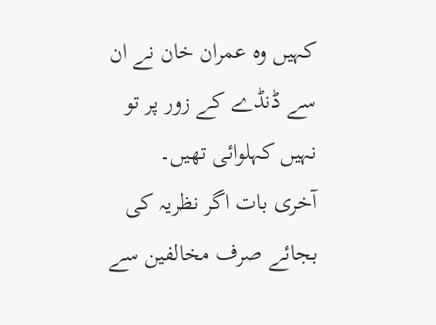کہیں وہ عمران خان نے ان سے ڈنڈے کے زور پر تو نہیں کہلوائی تھیں۔
آخری بات اگر نظریہ کی بجائے صرف مخالفین سے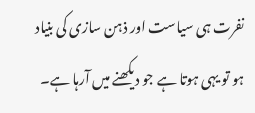نفرت ہی سیاست اور ذہن سازی کی بنیاد ہو تو یہی ہوتا ہے جو دیکھنے میں آرہا ہے۔